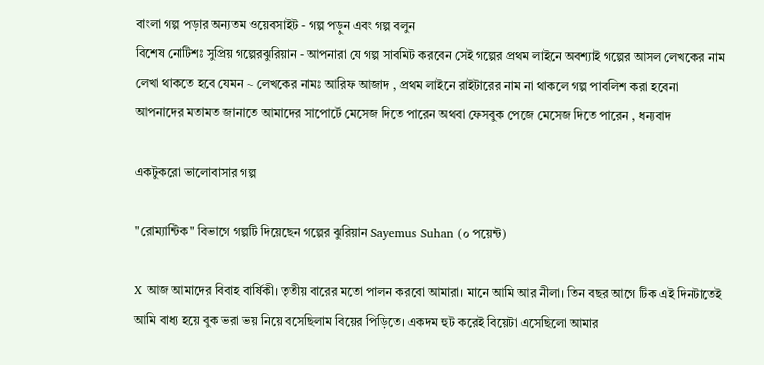বাংলা গল্প পড়ার অন্যতম ওয়েবসাইট - গল্প পড়ুন এবং গল্প বলুন
বিশেষ নোটিশঃ সুপ্রিয় গল্পেরঝুরিয়ান - আপনারা যে গল্প সাবমিট করবেন সেই গল্পের প্রথম লাইনে অবশ্যাই গল্পের আসল লেখকের নাম লেখা থাকতে হবে যেমন ~ লেখকের নামঃ আরিফ আজাদ , প্রথম লাইনে রাইটারের নাম না থাকলে গল্প পাবলিশ করা হবেনা
আপনাদের মতামত জানাতে আমাদের সাপোর্টে মেসেজ দিতে পারেন অথবা ফেসবুক পেজে মেসেজ দিতে পারেন , ধন্যবাদ

একটুকরো ভালোবাসার গল্প

"রোম্যান্টিক" বিভাগে গল্পটি দিয়েছেন গল্পের ঝুরিয়ান Sayemus Suhan (০ পয়েন্ট)

X আজ আমাদের বিবাহ বার্ষিকী। তৃতীয় বারের মতো পালন করবো আমারা। মানে আমি আর নীলা। তিন বছর আগে টিক এই দিনটাতেই আমি বাধ্য হয়ে বুক ভরা ভয় নিয়ে বসেছিলাম বিয়ের পিড়িতে। একদম হুট করেই বিয়েটা এসেছিলো আমার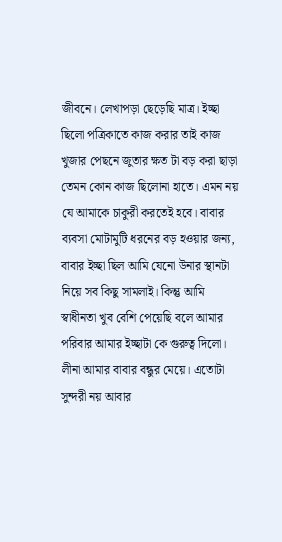জীবনে। লেখাপড়া ছেড়েছি মাত্র। ইচ্ছা ছিলো পত্রিকাতে কাজ করার তাই কাজ খুজার পেছনে জুতার ক্ষত টা বড় করা ছাড়া তেমন কোন কাজ ছিলোনা হাতে। এমন নয় যে আমাকে চাকুরী করতেই হবে। বাবার ব্যবসা মোটামুটি ধরনের বড় হওয়ার জন্য, বাবার ইচ্ছা ছিল আমি যেনো উনার স্থানটা নিয়ে সব কিছু সামলাই। কিন্তু আমি স্বাধীনতা খুব বেশি পেয়েছি বলে আমার পরিবার আমার ইচ্ছাটা কে গুরুত্ব দিলো। লীনা আমার বাবার বন্ধুর মেয়ে। এতোটা সুন্দরী নয় আবার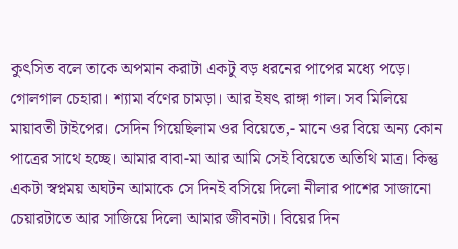কুৎসিত বলে তাকে অপমান করাটা একটু বড় ধরনের পাপের মধ্যে পড়ে। গোলগাল চেহারা। শ্যামা র্বণের চামড়া। আর ইষৎ রাঙ্গা গাল। সব মিলিয়ে মায়াবতী টাইপের। সেদিন গিয়েছিলাম ওর বিয়েতে,- মানে ওর বিয়ে অন্য কোন পাত্রের সাথে হচ্ছে। আমার বাবা-মা আর আমি সেই বিয়েতে অতিথি মাত্র। কিন্তু একটা স্বপ্নময় অঘটন আমাকে সে দিনই বসিয়ে দিলো নীলার পাশের সাজানো চেয়ারটাতে আর সাজিয়ে দিলো আমার জীবনটা। বিয়ের দিন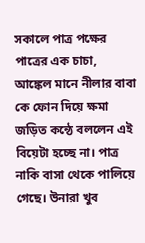সকালে পাত্র পক্ষের পাত্রের এক চাচা, আঙ্কেল মানে নীলার বাবা কে ফোন দিয়ে ক্ষমা জড়িত কন্ঠে বললেন এই বিয়েটা হচ্ছে না। পাত্র নাকি বাসা থেকে পালিয়ে গেছে। উনারা খুব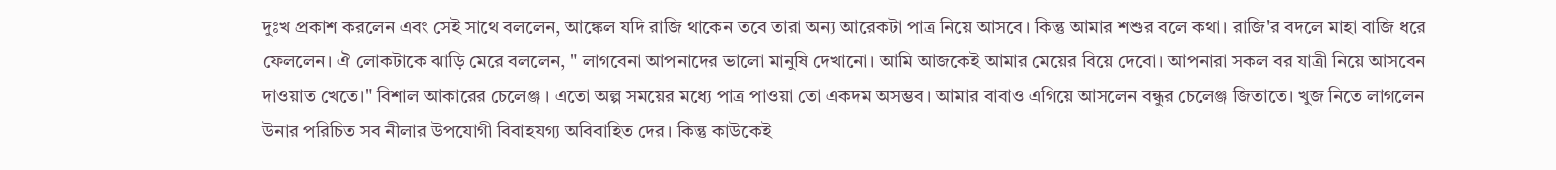দুঃখ প্রকাশ করলেন এবং সেই সাথে বললেন, আঙ্কেল যদি রাজি থাকেন তবে তারা অন্য আরেকটা পাত্র নিয়ে আসবে। কিন্তু আমার শশুর বলে কথা। রাজি'র বদলে মাহা বাজি ধরে ফেললেন। ঐ লোকটাকে ঝাড়ি মেরে বললেন, " লাগবেনা আপনাদের ভালো মানুষি দেখানো। আমি আজকেই আমার মেয়ের বিয়ে দেবো। আপনারা সকল বর যাত্রী নিয়ে আসবেন দাওয়াত খেতে।" বিশাল আকারের চেলেঞ্জ । এতো অল্প সময়ের মধ্যে পাত্র পাওয়া তো একদম অসম্ভব। আমার বাবাও এগিয়ে আসলেন বন্ধুর চেলেঞ্জ জিতাতে। খুজ নিতে লাগলেন উনার পরিচিত সব নীলার উপযোগী বিবাহযগ্য অবিবাহিত দের। কিন্তু কাউকেই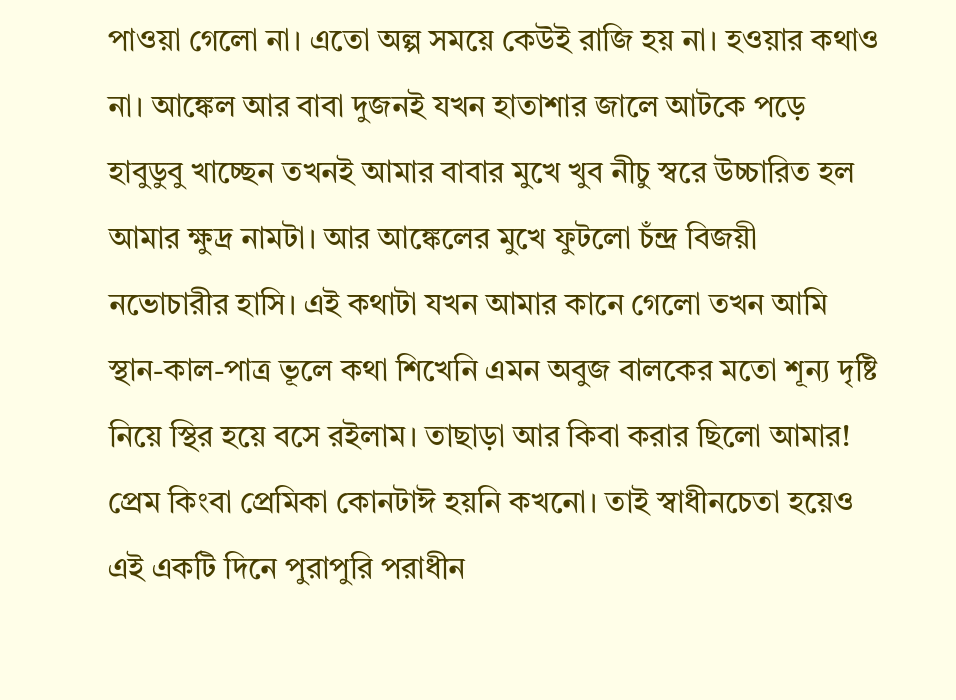পাওয়া গেলো না। এতো অল্প সময়ে কেউই রাজি হয় না। হওয়ার কথাও না। আঙ্কেল আর বাবা দুজনই যখন হাতাশার জালে আটকে পড়ে হাবুডুবু খাচ্ছেন তখনই আমার বাবার মুখে খুব নীচু স্বরে উচ্চারিত হল আমার ক্ষুদ্র নামটা। আর আঙ্কেলের মুখে ফুটলো চঁন্দ্র বিজয়ী নভোচারীর হাসি। এই কথাটা যখন আমার কানে গেলো তখন আমি স্থান-কাল-পাত্র ভূলে কথা শিখেনি এমন অবুজ বালকের মতো শূন্য দৃষ্টি নিয়ে স্থির হয়ে বসে রইলাম। তাছাড়া আর কিবা করার ছিলো আমার! প্রেম কিংবা প্রেমিকা কোনটাঈ হয়নি কখনো। তাই স্বাধীনচেতা হয়েও এই একটি দিনে পুরাপুরি পরাধীন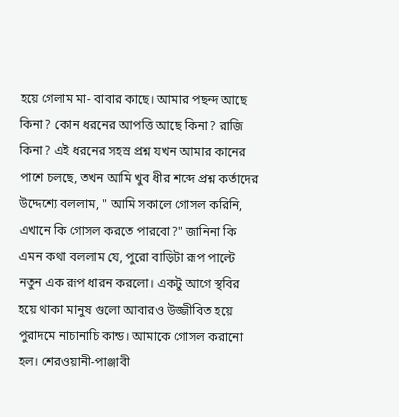হয়ে গেলাম মা- বাবার কাছে। আমার পছন্দ আছে কিনা? কোন ধরনের আপত্তি আছে কিনা? রাজি কিনা? এই ধরনের সহস্র প্রশ্ন যখন আমার কানের পাশে চলছে, তখন আমি খুব ধীর শব্দে প্রশ্ন কর্তাদের উদ্দেশ্যে বললাম, " আমি সকালে গোসল করিনি, এখানে কি গোসল করতে পারবো?" জানিনা কি এমন কথা বললাম যে, পুরো বাড়িটা রূপ পাল্টে নতুন এক রূপ ধারন করলো। একটু আগে স্থবির হয়ে থাকা মানুষ গুলো আবারও উজ্জীবিত হয়ে পুরাদমে নাচানাচি কান্ড। আমাকে গোসল করানো হল। শেরওয়ানী-পাঞ্জাবী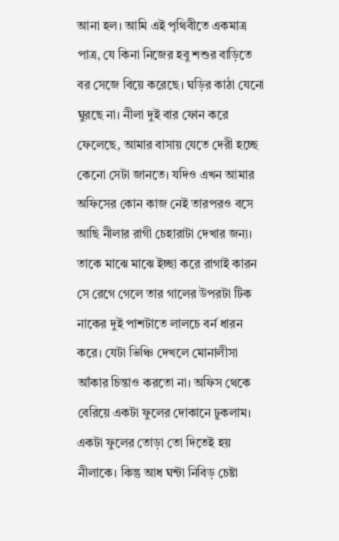আনা হল। আমি এই পৃথিবীতে একমাত্র পাত্র, যে কিনা নিজের হবু শশুর বাড়িতে বর সেজে বিয়ে করেছে। ঘড়ির কাঠা যেনো ঘুরছে না। নীলা দুই বার ফোন করে ফেলেছে, আমার বাসায় যেতে দেরী হচ্ছে কেনো সেটা জানতে। যদিও এখন আমার অফিসের কোন কাজ নেই তারপরও বসে আছি নীলার রাগী চেহারাটা দেখার জন্য। তাকে মাঝে মাঝে ইচ্ছা করে রাগাই কারন সে রেগে গেলে তার গালের উপরটা টিক নাকের দুই পাশটাতে লালচে বর্ন ধারন করে। যেটা ভিঞ্চি দেখলে মোনালীসা আঁকার চিন্তাও করতো না। অফিস থেকে বেরিয়ে একটা ফুলের দোকানে ঢুকলাম। একটা ফুলের তোড়া তো দিতেই হয় নীলাকে। কিন্তু আধ ঘন্টা নিবিড় চেষ্টা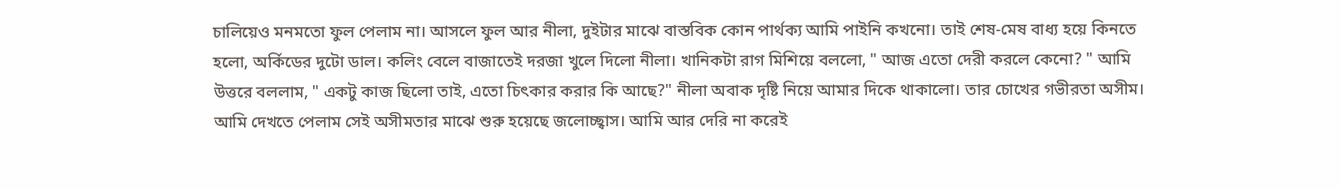চালিয়েও মনমতো ফুল পেলাম না। আসলে ফুল আর নীলা, দুইটার মাঝে বাস্তবিক কোন পার্থক্য আমি পাইনি কখনো। তাই শেষ-মেষ বাধ্য হয়ে কিনতে হলো, অর্কিডের দুটো ডাল। কলিং বেলে বাজাতেই দরজা খুলে দিলো নীলা। খানিকটা রাগ মিশিয়ে বললো, " আজ এতো দেরী করলে কেনো? " আমি উত্তরে বললাম, " একটু কাজ ছিলো তাই, এতো চিৎকার করার কি আছে?" নীলা অবাক দৃষ্টি নিয়ে আমার দিকে থাকালো। তার চোখের গভীরতা অসীম। আমি দেখতে পেলাম সেই অসীমতার মাঝে শুরু হয়েছে জলোচ্ছ্বাস। আমি আর দেরি না করেই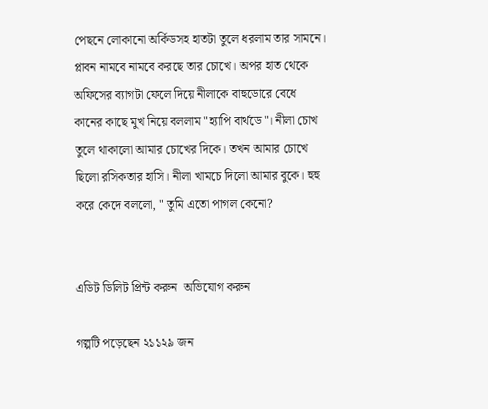পেছনে লোকানো অর্কিডসহ হাতটা তুলে ধরলাম তার সামনে। প্লাবন নামবে নামবে করছে তার চোখে। অপর হাত থেকে অফিসের ব্যাগটা ফেলে দিয়ে নীলাকে বাহুডোরে বেধে কানের কাছে মুখ নিয়ে বললাম "হ্যাপি বার্থডে"। নীলা চোখ তুলে থাকালো আমার চোখের দিকে। তখন আমার চোখে ছিলো রসিকতার হাসি। নীলা খামচে দিলো আমার বুকে। হুহু করে কেদে বললো, " তুমি এতো পাগল কেনো?


এডিট ডিলিট প্রিন্ট করুন  অভিযোগ করুন

গল্পটি পড়েছেন ২১১২৯ জন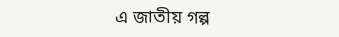এ জাতীয় গল্প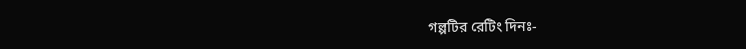গল্পটির রেটিং দিনঃ-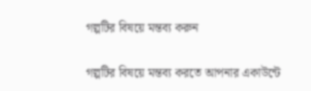গল্পটির বিষয়ে মন্তব্য করুন

গল্পটির বিষয়ে মন্তব্য করতে আপনার একাউন্টে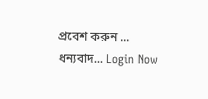প্রবেশ করুন ... ধন্যবাদ... Login Now